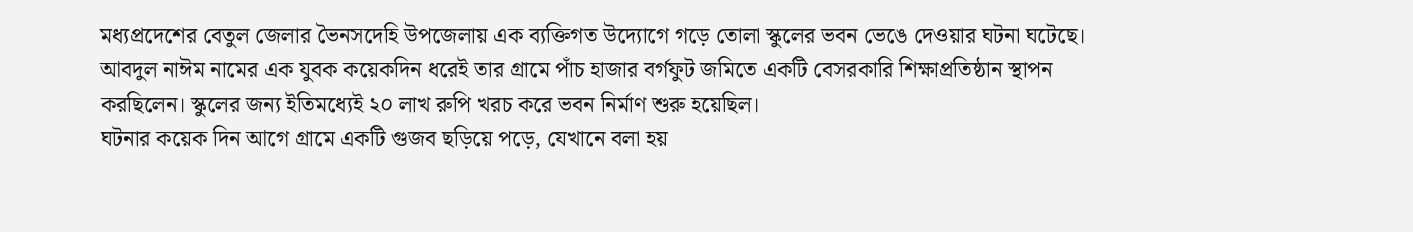মধ্যপ্রদেশের বেতুল জেলার ভৈনসদেহি উপজেলায় এক ব্যক্তিগত উদ্যোগে গড়ে তোলা স্কুলের ভবন ভেঙে দেওয়ার ঘটনা ঘটেছে। আবদুল নাঈম নামের এক যুবক কয়েকদিন ধরেই তার গ্রামে পাঁচ হাজার বর্গফুট জমিতে একটি বেসরকারি শিক্ষাপ্রতিষ্ঠান স্থাপন করছিলেন। স্কুলের জন্য ইতিমধ্যেই ২০ লাখ রুপি খরচ করে ভবন নির্মাণ শুরু হয়েছিল।
ঘটনার কয়েক দিন আগে গ্রামে একটি গুজব ছড়িয়ে পড়ে, যেখানে বলা হয়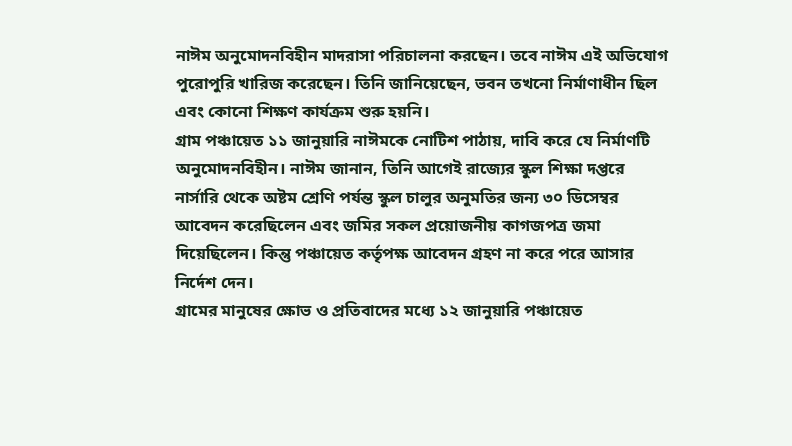নাঈম অনুমোদনবিহীন মাদরাসা পরিচালনা করছেন। তবে নাঈম এই অভিযোগ পুরোপুরি খারিজ করেছেন। তিনি জানিয়েছেন, ভবন তখনো নির্মাণাধীন ছিল এবং কোনো শিক্ষণ কার্যক্রম শুরু হয়নি।
গ্রাম পঞ্চায়েত ১১ জানুয়ারি নাঈমকে নোটিশ পাঠায়, দাবি করে যে নির্মাণটি অনুমোদনবিহীন। নাঈম জানান, তিনি আগেই রাজ্যের স্কুল শিক্ষা দপ্তরে নার্সারি থেকে অষ্টম শ্রেণি পর্যন্ত স্কুল চালুর অনুমতির জন্য ৩০ ডিসেম্বর আবেদন করেছিলেন এবং জমির সকল প্রয়োজনীয় কাগজপত্র জমা দিয়েছিলেন। কিন্তু পঞ্চায়েত কর্তৃপক্ষ আবেদন গ্রহণ না করে পরে আসার নির্দেশ দেন।
গ্রামের মানুষের ক্ষোভ ও প্রতিবাদের মধ্যে ১২ জানুয়ারি পঞ্চায়েত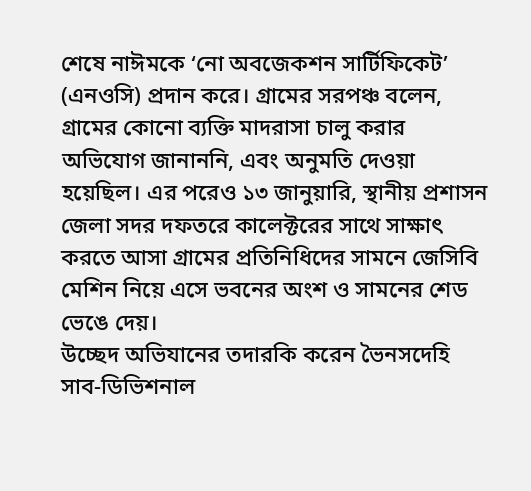শেষে নাঈমকে ‘নো অবজেকশন সার্টিফিকেট’ (এনওসি) প্রদান করে। গ্রামের সরপঞ্চ বলেন, গ্রামের কোনো ব্যক্তি মাদরাসা চালু করার অভিযোগ জানাননি, এবং অনুমতি দেওয়া হয়েছিল। এর পরেও ১৩ জানুয়ারি, স্থানীয় প্রশাসন জেলা সদর দফতরে কালেক্টরের সাথে সাক্ষাৎ করতে আসা গ্রামের প্রতিনিধিদের সামনে জেসিবি মেশিন নিয়ে এসে ভবনের অংশ ও সামনের শেড ভেঙে দেয়।
উচ্ছেদ অভিযানের তদারকি করেন ভৈনসদেহি সাব-ডিভিশনাল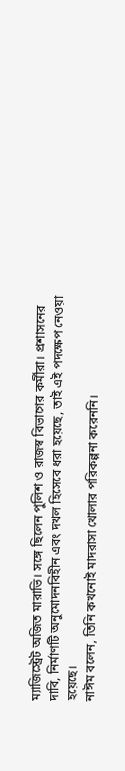ম্যাজিস্ট্রেট অজিত মারাভি। সঙ্গে ছিলেন পুলিশ ও রাজস্ব বিভাগের কর্মীরা। প্রশাসনের দাবি, নির্মাণটি অনুমোদনবিহীন এবং দখল হিসেবে ধরা হয়েছে, তাই এই পদক্ষেপ নেওয়া হয়েছে।
নাঈম বলেন, তিনি কখনোই মাদরাসা খোলার পরিকল্পনা করেননি।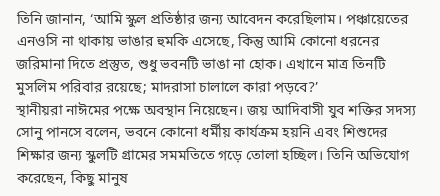তিনি জানান, ‘আমি স্কুল প্রতিষ্ঠার জন্য আবেদন করেছিলাম। পঞ্চায়েতের এনওসি না থাকায় ভাঙার হুমকি এসেছে, কিন্তু আমি কোনো ধরনের জরিমানা দিতে প্রস্তুত, শুধু ভবনটি ভাঙা না হোক। এখানে মাত্র তিনটি মুসলিম পরিবার রয়েছে; মাদরাসা চালালে কারা পড়বে?’
স্থানীয়রা নাঈমের পক্ষে অবস্থান নিয়েছেন। জয় আদিবাসী যুব শক্তির সদস্য সোনু পানসে বলেন, ভবনে কোনো ধর্মীয় কার্যক্রম হয়নি এবং শিশুদের শিক্ষার জন্য স্কুলটি গ্রামের সমমতিতে গড়ে তোলা হচ্ছিল। তিনি অভিযোগ করেছেন, কিছু মানুষ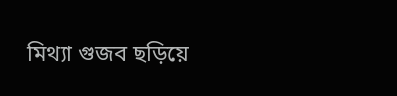মিথ্যা গুজব ছড়িয়ে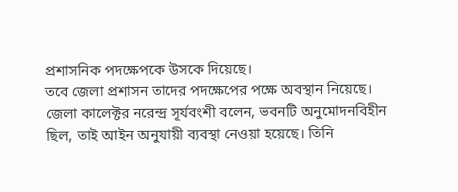প্রশাসনিক পদক্ষেপকে উসকে দিয়েছে।
তবে জেলা প্রশাসন তাদের পদক্ষেপের পক্ষে অবস্থান নিয়েছে। জেলা কালেক্টর নরেন্দ্র সূর্যবংশী বলেন, ভবনটি অনুমোদনবিহীন ছিল, তাই আইন অনুযায়ী ব্যবস্থা নেওয়া হয়েছে। তিনি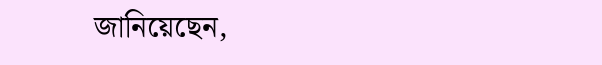জানিয়েছেন,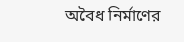অবৈধ নির্মাণের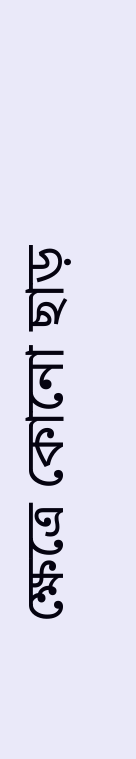ক্ষেত্রে কোনো ছাড়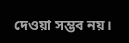দেওয়া সম্ভব নয়।